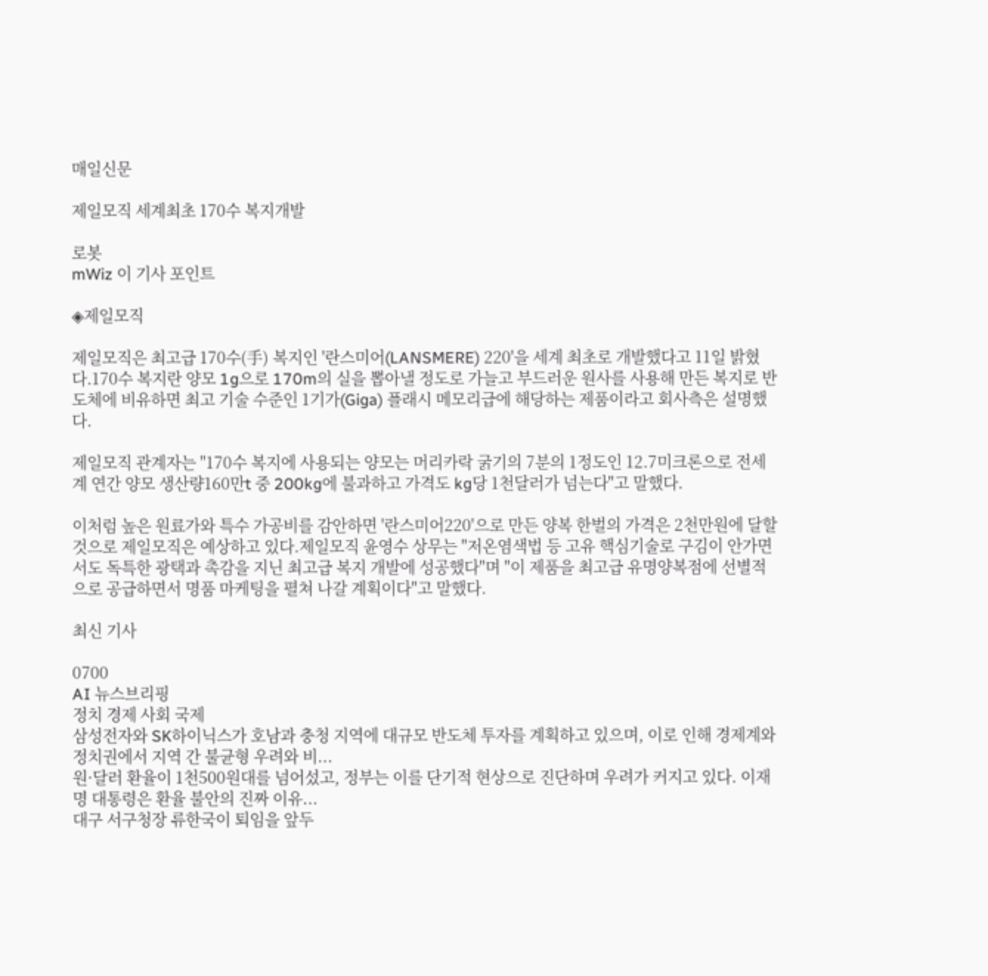매일신문

제일모직 세계최초 170수 복지개발

로봇
mWiz 이 기사 포인트

◈제일모직

제일모직은 최고급 170수(手) 복지인 '란스미어(LANSMERE) 220'을 세계 최초로 개발했다고 11일 밝혔다.170수 복지란 양모 1g으로 170m의 실을 뽑아낼 정도로 가늘고 부드러운 원사를 사용해 만든 복지로 반도체에 비유하면 최고 기술 수준인 1기가(Giga) 플래시 메모리급에 해당하는 제품이라고 회사측은 설명했다.

제일모직 관계자는 "170수 복지에 사용되는 양모는 머리카락 굵기의 7분의 1정도인 12.7미크론으로 전세계 연간 양모 생산량160만t 중 200kg에 불과하고 가격도 kg당 1천달러가 넘는다"고 말했다.

이처럼 높은 원료가와 특수 가공비를 감안하면 '란스미어220'으로 만든 양복 한벌의 가격은 2천만원에 달할 것으로 제일모직은 예상하고 있다.제일모직 윤영수 상무는 "저온염색법 등 고유 핵심기술로 구김이 안가면서도 독특한 광택과 촉감을 지닌 최고급 복지 개발에 성공했다"며 "이 제품을 최고급 유명양복점에 선별적으로 공급하면서 명품 마케팅을 펼쳐 나갈 계획이다"고 말했다.

최신 기사

0700
AI 뉴스브리핑
정치 경제 사회 국제
삼성전자와 SK하이닉스가 호남과 충청 지역에 대규모 반도체 투자를 계획하고 있으며, 이로 인해 경제계와 정치권에서 지역 간 불균형 우려와 비...
원·달러 환율이 1천500원대를 넘어섰고, 정부는 이를 단기적 현상으로 진단하며 우려가 커지고 있다. 이재명 대통령은 환율 불안의 진짜 이유...
대구 서구청장 류한국이 퇴임을 앞두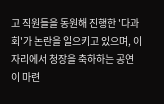고 직원들을 동원해 진행한 '다과회'가 논란을 일으키고 있으며, 이 자리에서 청장을 축하하는 공연이 마련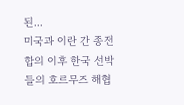된...
미국과 이란 간 종전 합의 이후 한국 선박들의 호르무즈 해협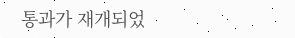통과가 재개되었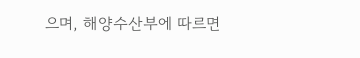으며, 해양수산부에 따르면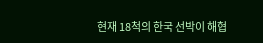현재 18척의 한국 선박이 해협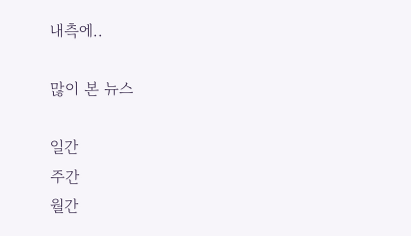내측에..

많이 본 뉴스

일간
주간
월간